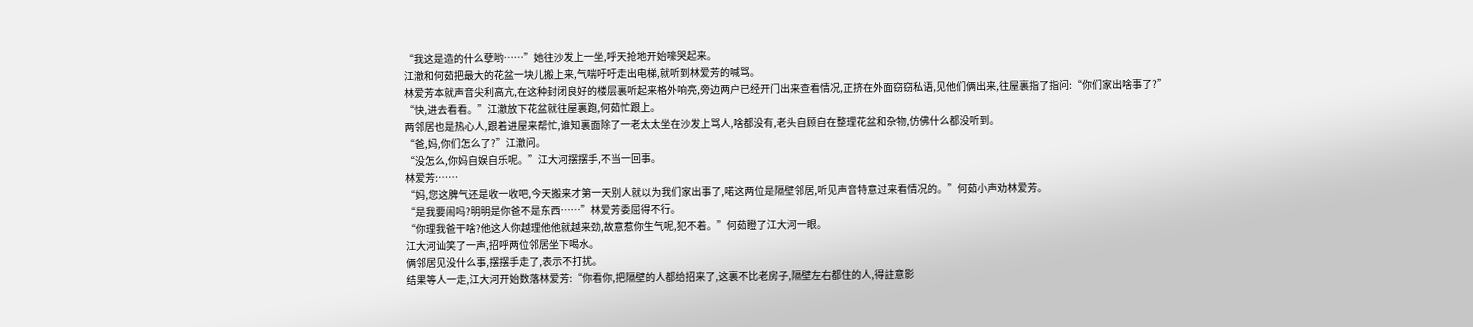“我这是造的什么孽哟……”她往沙发上一坐,呼天抢地开始嚎哭起来。
江澈和何茹把最大的花盆一块儿搬上来,气喘吁吁走出电梯,就听到林爱芳的喊骂。
林爱芳本就声音尖利高亢,在这种封闭良好的楼层裏听起来格外响亮,旁边两户已经开门出来查看情况,正挤在外面窃窃私语,见他们俩出来,往屋裏指了指问:“你们家出啥事了?”
“快,进去看看。”江澈放下花盆就往屋裏跑,何茹忙跟上。
两邻居也是热心人,跟着进屋来帮忙,谁知裏面除了一老太太坐在沙发上骂人,啥都没有,老头自顾自在整理花盆和杂物,仿佛什么都没听到。
“爸,妈,你们怎么了?”江澈问。
“没怎么,你妈自娱自乐呢。”江大河摆摆手,不当一回事。
林爱芳:……
“妈,您这脾气还是收一收吧,今天搬来才第一天别人就以为我们家出事了,喏这两位是隔壁邻居,听见声音特意过来看情况的。”何茹小声劝林爱芳。
“是我要闹吗?明明是你爸不是东西……”林爱芳委屈得不行。
“你理我爸干啥?他这人你越理他他就越来劲,故意惹你生气呢,犯不着。”何茹瞪了江大河一眼。
江大河讪笑了一声,招呼两位邻居坐下喝水。
俩邻居见没什么事,摆摆手走了,表示不打扰。
结果等人一走,江大河开始数落林爱芳:“你看你,把隔壁的人都给招来了,这裏不比老房子,隔壁左右都住的人,得註意影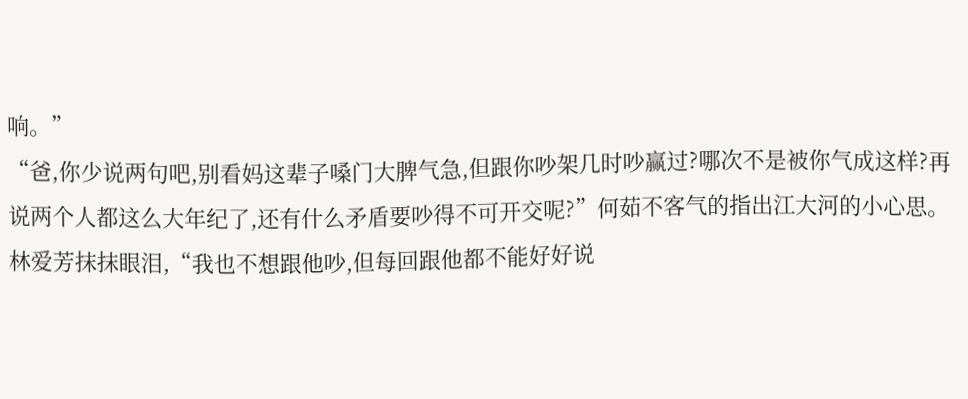响。”
“爸,你少说两句吧,别看妈这辈子嗓门大脾气急,但跟你吵架几时吵赢过?哪次不是被你气成这样?再说两个人都这么大年纪了,还有什么矛盾要吵得不可开交呢?”何茹不客气的指出江大河的小心思。
林爱芳抹抹眼泪,“我也不想跟他吵,但每回跟他都不能好好说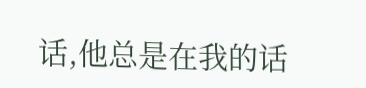话,他总是在我的话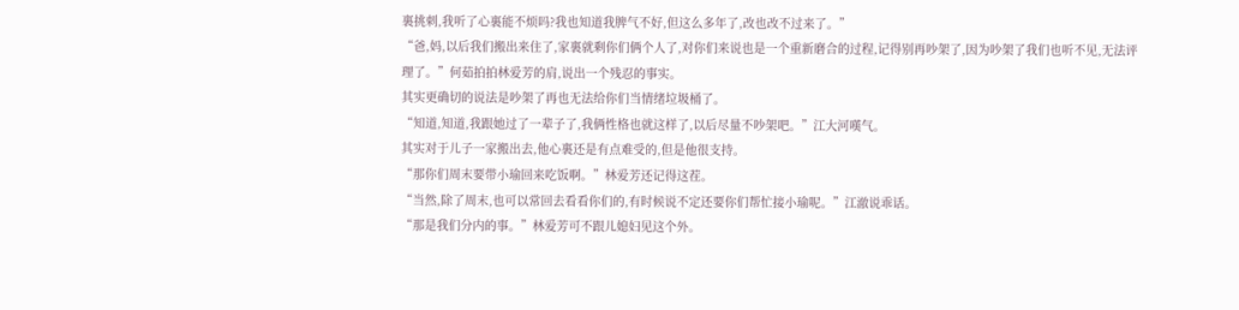裏挑刺,我听了心裏能不烦吗?我也知道我脾气不好,但这么多年了,改也改不过来了。”
“爸,妈,以后我们搬出来住了,家裏就剩你们俩个人了,对你们来说也是一个重新磨合的过程,记得别再吵架了,因为吵架了我们也听不见,无法评理了。”何茹拍拍林爱芳的肩,说出一个残忍的事实。
其实更确切的说法是吵架了再也无法给你们当情绪垃圾桶了。
“知道,知道,我跟她过了一辈子了,我俩性格也就这样了,以后尽量不吵架吧。”江大河嘆气。
其实对于儿子一家搬出去,他心裏还是有点难受的,但是他很支持。
“那你们周末要带小瑜回来吃饭啊。”林爱芳还记得这茬。
“当然,除了周末,也可以常回去看看你们的,有时候说不定还要你们帮忙接小瑜呢。”江澈说乖话。
“那是我们分内的事。”林爱芳可不跟儿媳妇见这个外。